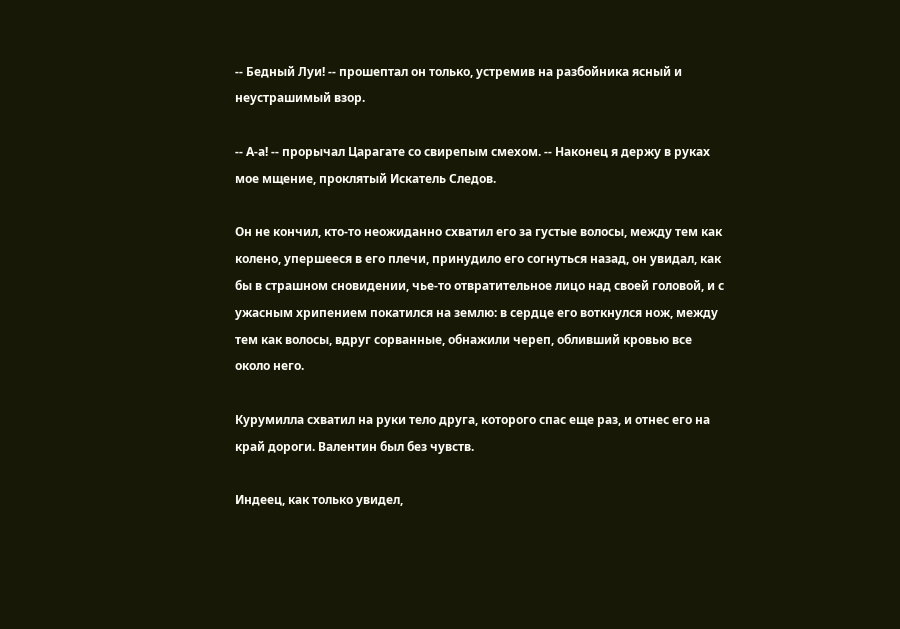-- Бедный Луи! -- прошептал он только, устремив на разбойника ясный и неустрашимый взор.

-- А-а! -- прорычал Царагате со свирепым смехом. -- Наконец я держу в руках мое мщение, проклятый Искатель Следов.

Он не кончил, кто-то неожиданно схватил его за густые волосы, между тем как колено, упершееся в его плечи, принудило его согнуться назад, он увидал, как бы в страшном сновидении, чье-то отвратительное лицо над своей головой, и с ужасным хрипением покатился на землю: в сердце его воткнулся нож, между тем как волосы, вдруг сорванные, обнажили череп, обливший кровью все около него.

Курумилла схватил на руки тело друга, которого спас еще раз, и отнес его на край дороги. Валентин был без чувств.

Индеец, как только увидел,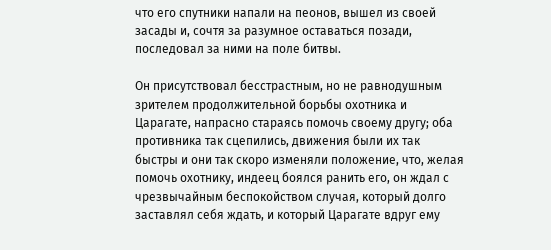что его спутники напали на пеонов, вышел из своей засады и, сочтя за разумное оставаться позади, последовал за ними на поле битвы.

Он присутствовал бесстрастным, но не равнодушным зрителем продолжительной борьбы охотника и Царагате, напрасно стараясь помочь своему другу; оба противника так сцепились, движения были их так быстры и они так скоро изменяли положение, что, желая помочь охотнику, индеец боялся ранить его, он ждал с чрезвычайным беспокойством случая, который долго заставлял себя ждать, и который Царагате вдруг ему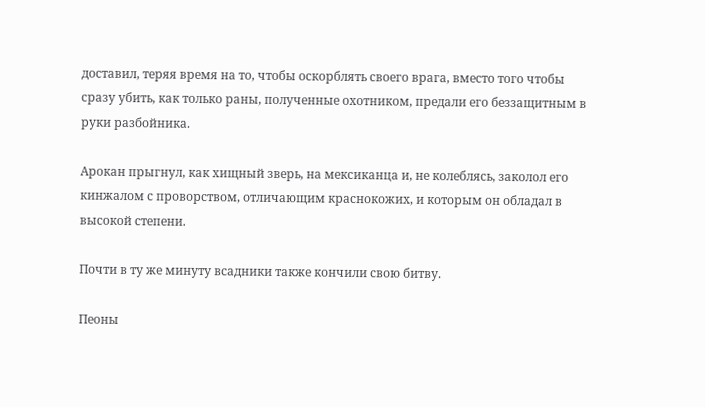доставил, теряя время на то, чтобы оскорблять своего врага, вместо того чтобы сразу убить, как только раны, полученные охотником, предали его беззащитным в руки разбойника.

Арокан прыгнул, как хищный зверь, на мексиканца и, не колеблясь, заколол его кинжалом с проворством, отличающим краснокожих, и которым он обладал в высокой степени.

Почти в ту же минуту всадники также кончили свою битву.

Пеоны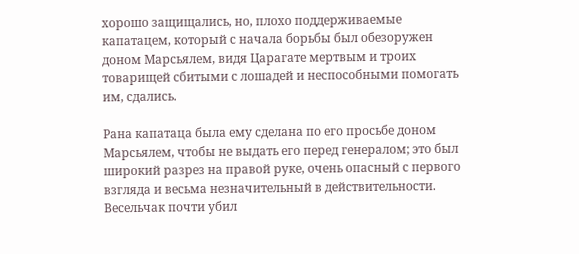хорошо защищались, но, плохо поддерживаемые капатацем, который с начала борьбы был обезоружен доном Марсьялем, видя Царагате мертвым и троих товарищей сбитыми с лошадей и неспособными помогать им, сдались.

Рана капатаца была ему сделана по его просьбе доном Марсьялем, чтобы не выдать его перед генералом; это был широкий разрез на правой руке, очень опасный с первого взгляда и весьма незначительный в действительности. Весельчак почти убил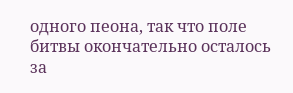одного пеона, так что поле битвы окончательно осталось за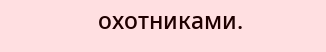охотниками.